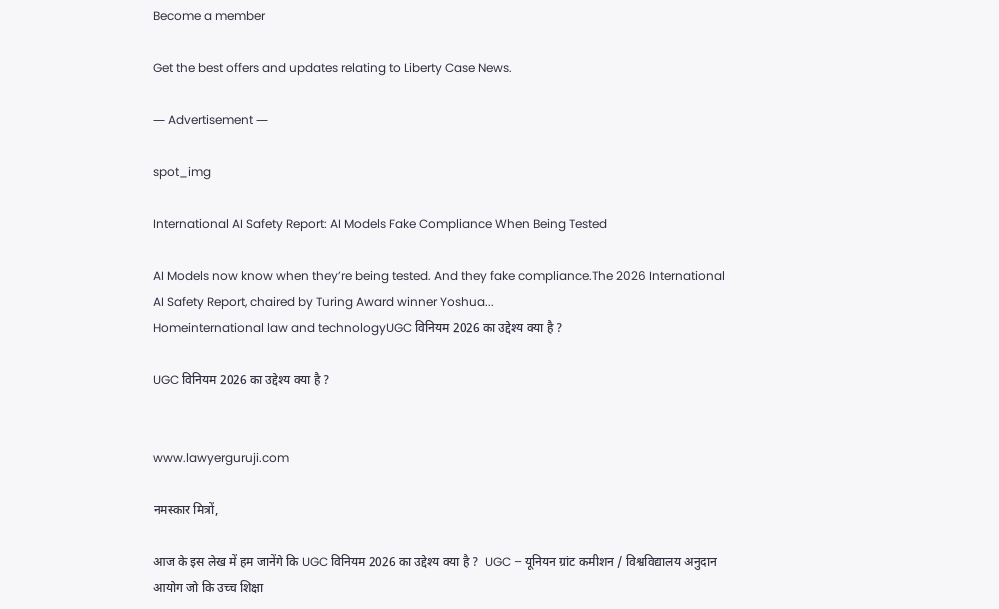Become a member

Get the best offers and updates relating to Liberty Case News.

― Advertisement ―

spot_img

International AI Safety Report: AI Models Fake Compliance When Being Tested

AI Models now know when they’re being tested. And they fake compliance.The 2026 International AI Safety Report, chaired by Turing Award winner Yoshua...
Homeinternational law and technologyUGC विनियम 2026 का उद्देश्य क्या है ?

UGC विनियम 2026 का उद्देश्य क्या है ?


www.lawyerguruji.com

नमस्कार मित्रों,

आज के इस लेख में हम जानेंगे कि UGC विनियम 2026 का उद्देश्य क्या है ?  UGC – यूनियन ग्रांट कमीशन / विश्वविद्यालय अनुदान आयोग जो कि उच्च शिक्षा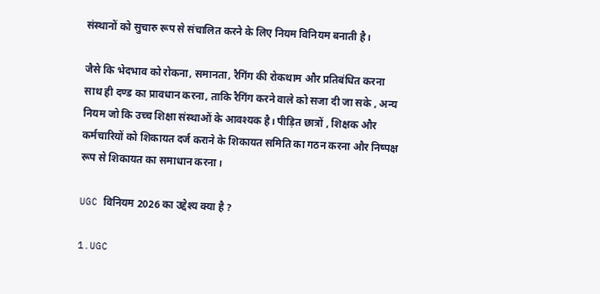संस्थानों को सुचारु रूप से संचालित करने के लिए नियम विनियम बनाती है।

जैसे कि भेदभाव को रोकना, समानता, रैगिंग की रोकथाम और प्रतिबंधित करना साथ ही दण्ड का प्रावधान करना, ताकि रैगिंग करने वाले को सजा दी जा सके , अन्य नियम जो कि उच्च शिक्षा संस्थाओं के आवश्यक है। पीड़ित छात्रों , शिक्षक और कर्मचारियों को शिकायत दर्ज कराने के शिकायत समिति का गठन करना और निष्पक्ष रूप से शिकायत का समाधान करना।

UGC विनियम 2026 का उद्देश्य क्या है ?

1.UGC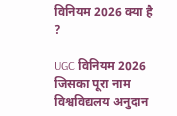विनियम 2026 क्या है ?

UGC विनियम 2026 जिसका पूरा नाम विश्वविद्यलय अनुदान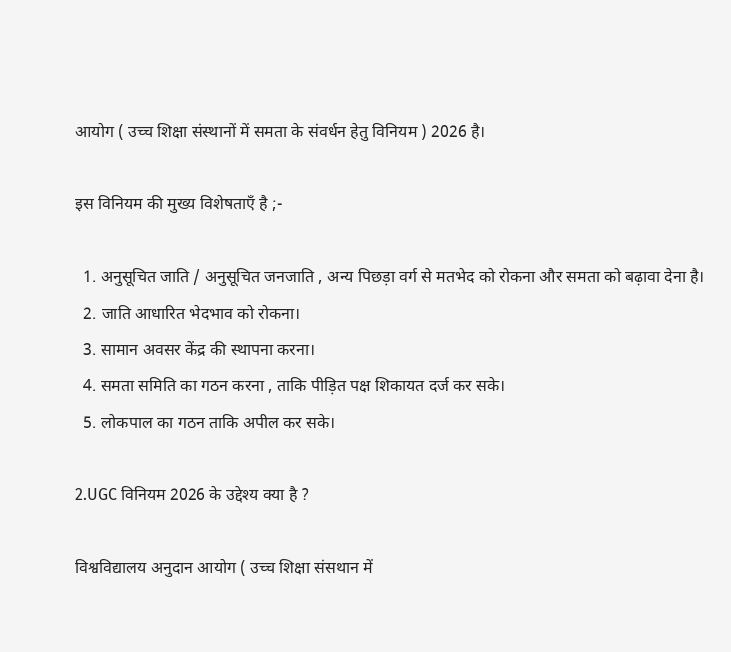आयोग ( उच्च शिक्षा संस्थानों में समता के संवर्धन हेतु विनियम ) 2026 है।

इस विनियम की मुख्य विशेषताएँ है ;-

  1. अनुसूचित जाति / अनुसूचित जनजाति , अन्य पिछड़ा वर्ग से मतभेद को रोकना और समता को बढ़ावा देना है।
  2. जाति आधारित भेदभाव को रोकना।
  3. सामान अवसर केंद्र की स्थापना करना।
  4. समता समिति का गठन करना , ताकि पीड़ित पक्ष शिकायत दर्ज कर सके।
  5. लोकपाल का गठन ताकि अपील कर सके।

2.UGC विनियम 2026 के उद्देश्य क्या है ?

विश्वविद्यालय अनुदान आयोग ( उच्च शिक्षा संसथान में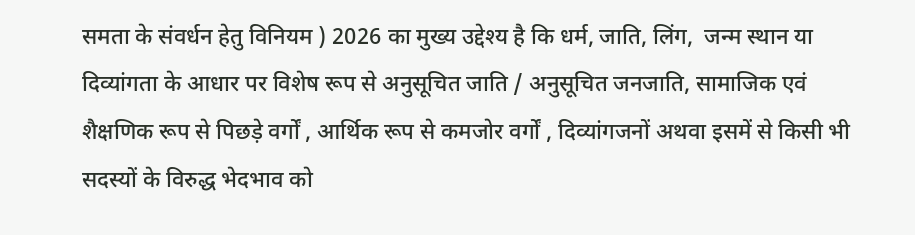समता के संवर्धन हेतु विनियम ) 2026 का मुख्य उद्देश्य है कि धर्म, जाति, लिंग,  जन्म स्थान या दिव्यांगता के आधार पर विशेष रूप से अनुसूचित जाति / अनुसूचित जनजाति, सामाजिक एवं शैक्षणिक रूप से पिछड़े वर्गों , आर्थिक रूप से कमजोर वर्गों , दिव्यांगजनों अथवा इसमें से किसी भी सदस्यों के विरुद्ध भेदभाव को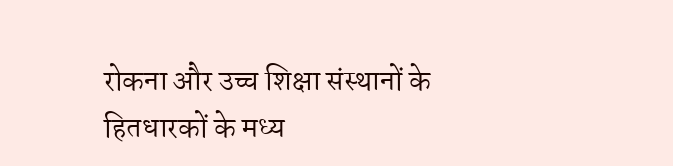रोकना और उच्च शिक्षा संस्थानों के हितधारकों के मध्य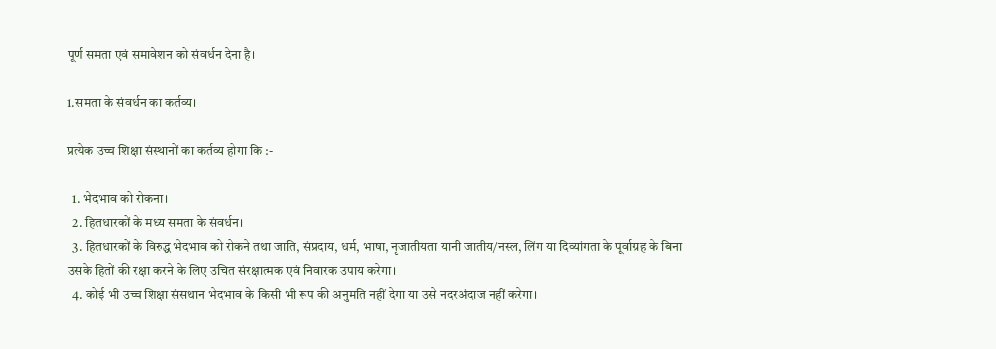पूर्ण समता एवं समावेशन को संवर्धन देना है।

1.समता के संवर्धन का कर्तव्य।

प्रत्येक उच्च शिक्षा संस्थानों का कर्तव्य होगा कि :-

  1. भेदभाव को रोकना।
  2. हितधारकों के मध्य समता के संवर्धन।
  3. हितधारकों के विरुद्ध भेदभाव को रोकने तथा जाति, संप्रदाय, धर्म, भाषा, नृजातीयता यानी जातीय/नस्ल, लिंग या दिव्यांगता के पूर्वाग्रह के बिना उसके हितों की रक्षा करने के लिए उचित संरक्षात्मक एवं निवारक उपाय करेगा।
  4. कोई भी उच्च शिक्षा संसथान भेदभाव के किसी भी रूप की अनुमति नहीं देगा या उसे नदरअंदाज नहीं करेगा।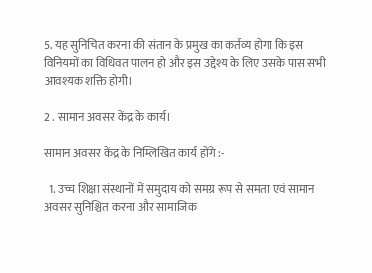5. यह सुनिचित करना की संतान के प्रमुख का कर्तव्य होगा कि इस विनियमों का विधिवत पालन हो और इस उद्देश्य के लिए उसके पास सभी आवश्यक शक्ति होगी।

2 . सामान अवसर केंद्र के कार्य।

सामान अवसर केंद्र के निम्लिखित कार्य होंगे :-

  1. उच्च शिक्षा संस्थानों में समुदाय को समग्र रूप से समता एवं सामान अवसर सुनिश्चित करना और सामाजिक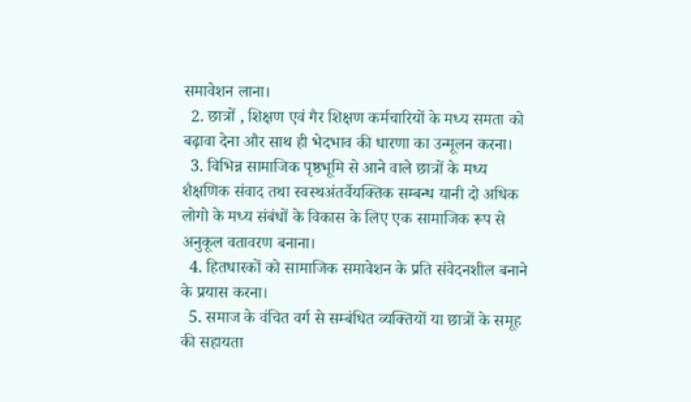समावेशन लाना।
  2. छात्रों , शिक्षण एवं गैर शिक्षण कर्मचारियों के मध्य समता को बढ़ावा देना और साथ ही भेदभाव की धारणा का उन्मूलन करना।
  3. विभिन्न सामाजिक पृष्ठभूमि से आने वाले छात्रों के मध्य शैक्षणिक संवाद तथा स्वस्थअंतर्वैयक्तिक सम्बन्ध यानी दो अधिक लोगो के मध्य संबंधों के विकास के लिए एक सामाजिक रूप से अनुकूल वतावरण बनाना।
  4. हितधारकों को सामाजिक समावेशन के प्रति संवेदनशील बनाने के प्रयास करना।
  5. समाज के वंचित वर्ग से सम्बंधित व्यक्तियों या छात्रों के समूह की सहायता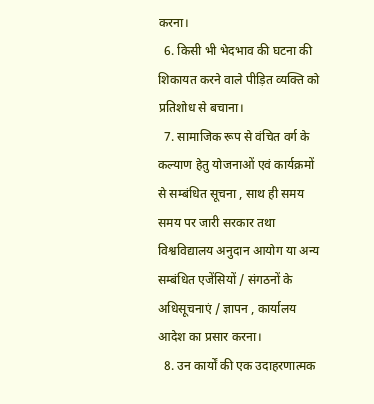करना।
  6. किसी भी भेदभाव की घटना की शिकायत करने वाले पीड़ित व्यक्ति को प्रतिशोध से बचाना।
  7. सामाजिक रूप से वंचित वर्ग के कल्याण हेतु योजनाओं एवं कार्यक्रमों से सम्बंधित सूचना , साथ ही समय समय पर जारी सरकार तथा विश्वविद्यालय अनुदान आयोग या अन्य सम्बंधित एजेंसियों / संगठनों के अधिसूचनाएं / ज्ञापन , कार्यालय आदेश का प्रसार करना।
  8. उन कार्यों की एक उदाहरणात्मक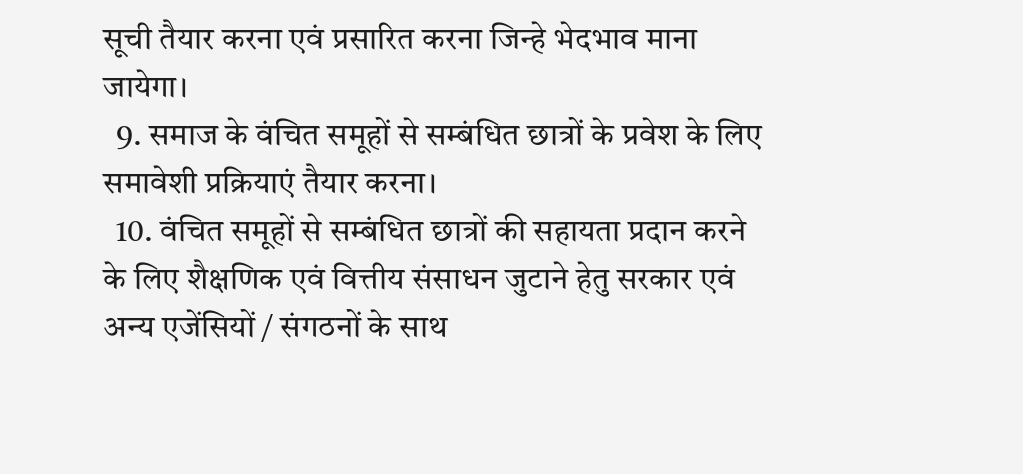सूची तैयार करना एवं प्रसारित करना जिन्हे भेदभाव माना  जायेगा।
  9. समाज के वंचित समूहों से सम्बंधित छात्रों के प्रवेश के लिए समावेशी प्रक्रियाएं तैयार करना।
  10. वंचित समूहों से सम्बंधित छात्रों की सहायता प्रदान करने के लिए शैक्षणिक एवं वित्तीय संसाधन जुटाने हेतु सरकार एवं अन्य एजेंसियों / संगठनों के साथ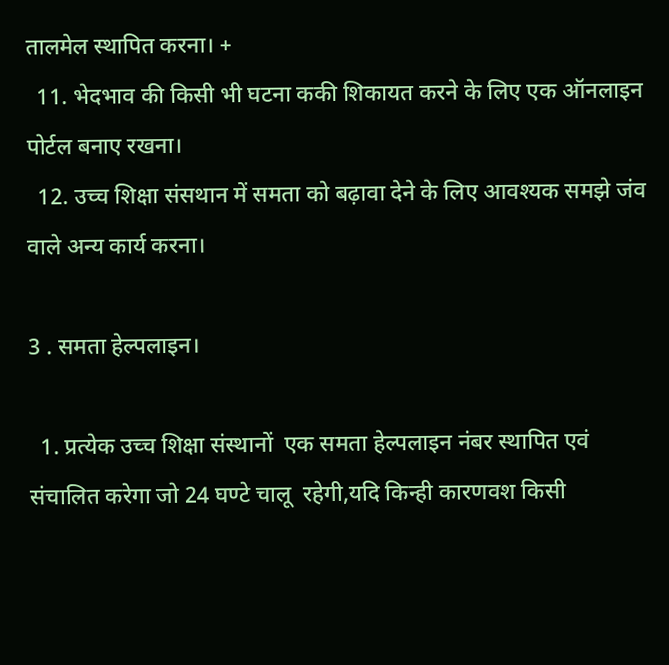तालमेल स्थापित करना। +
  11. भेदभाव की किसी भी घटना ककी शिकायत करने के लिए एक ऑनलाइन पोर्टल बनाए रखना।
  12. उच्च शिक्षा संसथान में समता को बढ़ावा देने के लिए आवश्यक समझे जंव वाले अन्य कार्य करना।

3 . समता हेल्पलाइन।

  1. प्रत्येक उच्च शिक्षा संस्थानों  एक समता हेल्पलाइन नंबर स्थापित एवं संचालित करेगा जो 24 घण्टे चालू  रहेगी,यदि किन्ही कारणवश किसी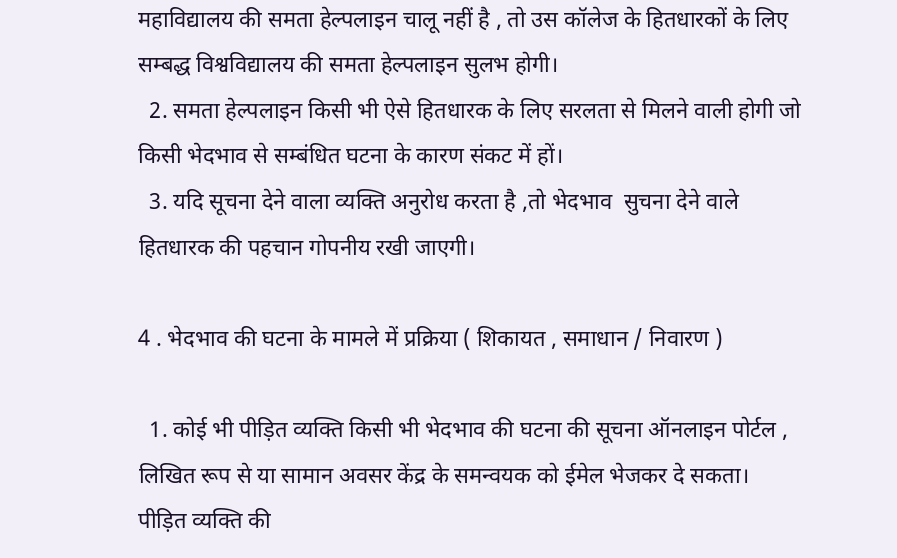महाविद्यालय की समता हेल्पलाइन चालू नहीं है , तो उस कॉलेज के हितधारकों के लिए सम्बद्ध विश्वविद्यालय की समता हेल्पलाइन सुलभ होगी।
  2. समता हेल्पलाइन किसी भी ऐसे हितधारक के लिए सरलता से मिलने वाली होगी जो किसी भेदभाव से सम्बंधित घटना के कारण संकट में हों।
  3. यदि सूचना देने वाला व्यक्ति अनुरोध करता है ,तो भेदभाव  सुचना देने वाले हितधारक की पहचान गोपनीय रखी जाएगी।

4 . भेदभाव की घटना के मामले में प्रक्रिया ( शिकायत , समाधान / निवारण )

  1. कोई भी पीड़ित व्यक्ति किसी भी भेदभाव की घटना की सूचना ऑनलाइन पोर्टल , लिखित रूप से या सामान अवसर केंद्र के समन्वयक को ईमेल भेजकर दे सकता।  पीड़ित व्यक्ति की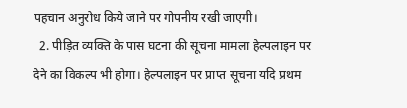पहचान अनुरोध किये जाने पर गोपनीय रखी जाएगी।
  2. पीड़ित व्यक्ति के पास घटना की सूचना मामला हेल्पलाइन पर देने का विकल्प भी होगा। हेल्पलाइन पर प्राप्त सूचना यदि प्रथम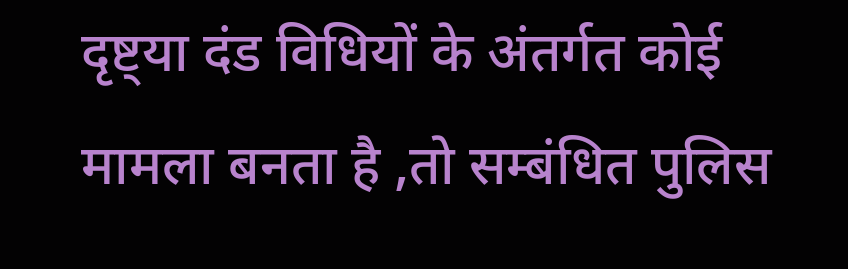दृष्ट्या दंड विधियों के अंतर्गत कोई मामला बनता है ,तो सम्बंधित पुलिस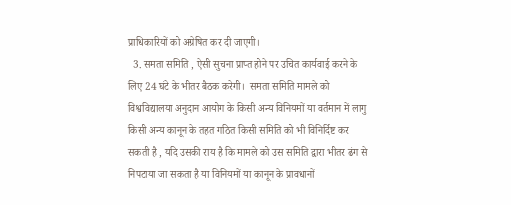प्राधिकारियों को अग्रेषित कर दी जाएगी।
  3. समता समिति , ऐसी सुचना प्राप्त होने पर उचित कार्यवाई करने के लिए 24 घंटे के भीतर बैठक करेगी।  समता समिति मामले को विश्वविद्यालया अनुदान आयोग के किसी अन्य विनियमों या वर्तमान में लागु किसी अन्य कानून के तहत गठित किसी समिति को भी विनिर्दिष्ट कर सकती है , यदि उसकी राय है कि मामले को उस समिति द्वारा भीतर ढंग से निपटाया जा सकता है या विनियमों या कानून के प्रावधानों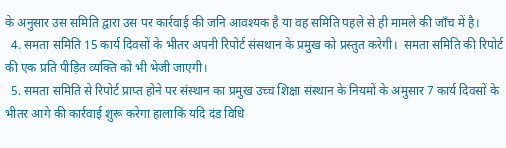के अनुसार उस समिति द्वारा उस पर कार्रवाई की जनि आवश्यक है या वह समिति पहले से ही मामले की जाँच में है।
  4. समता समिति 15 कार्य दिवसों के भीतर अपनी रिपोर्ट संसथान के प्रमुख को प्रस्तुत करेगी।  समता समिति की रिपोर्ट की एक प्रति पीड़ित व्यक्ति को भी भेजी जाएगी।
  5. समता समिति से रिपोर्ट प्राप्त होने पर संस्थान का प्रमुख उच्च शिक्षा संस्थान के नियमों के अमुसार 7 कार्य दिवसों के भीतर आगे की कार्रवाई शुरू करेगा हालाकिं यदि दंड विधि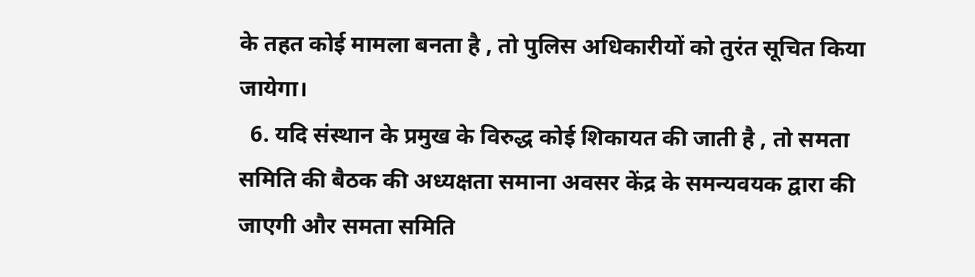के तहत कोई मामला बनता है , तो पुलिस अधिकारीयों को तुरंत सूचित किया जायेगा।
  6. यदि संस्थान के प्रमुख के विरुद्ध कोई शिकायत की जाती है , तो समता समिति की बैठक की अध्यक्षता समाना अवसर केंद्र के समन्यवयक द्वारा की जाएगी और समता समिति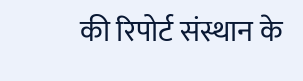की रिपोर्ट संस्थान के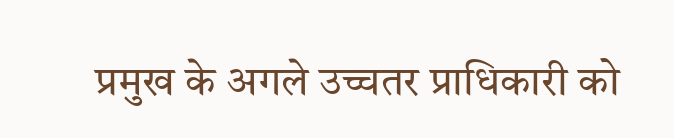प्रमुख के अगले उच्चतर प्राधिकारी को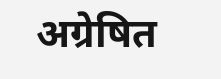अग्रेषित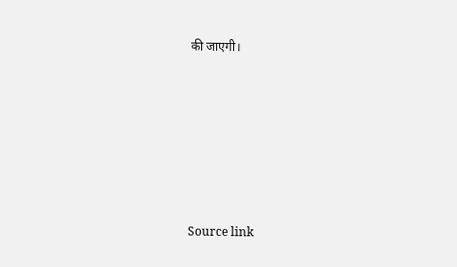की जाएगी।







Source link